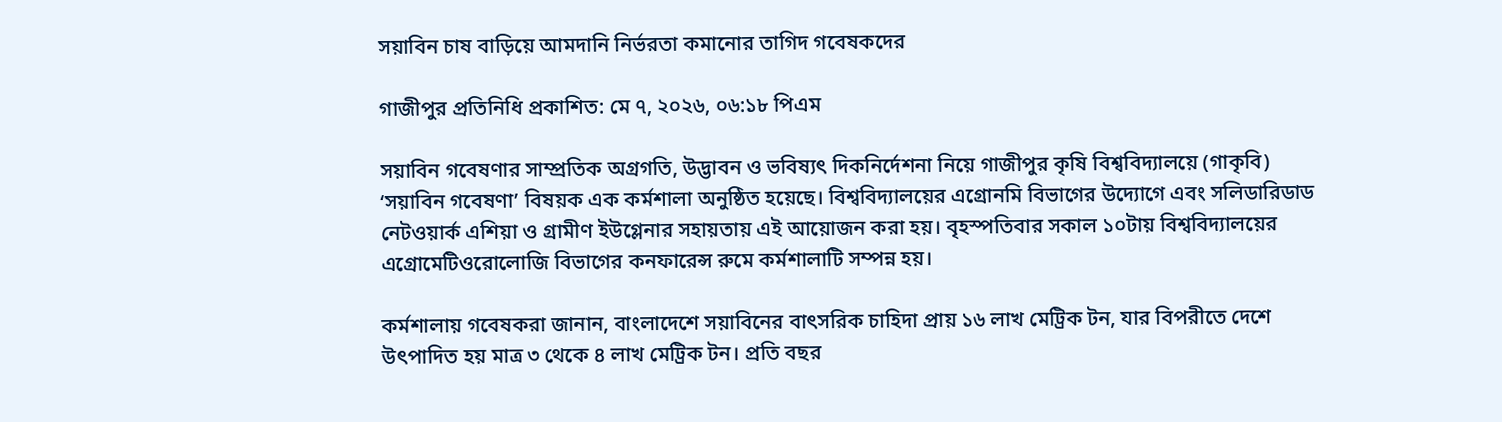সয়াবিন চাষ বাড়িয়ে আমদানি নির্ভরতা কমানোর তাগিদ গবেষকদের

গাজীপুর প্রতিনিধি প্রকাশিত: মে ৭, ২০২৬, ০৬:১৮ পিএম

সয়াবিন গবেষণার সাম্প্রতিক অগ্রগতি, উদ্ভাবন ও ভবিষ্যৎ দিকনির্দেশনা নিয়ে গাজীপুর কৃষি বিশ্ববিদ্যালয়ে (গাকৃবি) ‘সয়াবিন গবেষণা’ বিষয়ক এক কর্মশালা অনুষ্ঠিত হয়েছে। বিশ্ববিদ্যালয়ের এগ্রোনমি বিভাগের উদ্যোগে এবং সলিডারিডাড নেটওয়ার্ক এশিয়া ও গ্রামীণ ইউগ্লেনার সহায়তায় এই আয়োজন করা হয়। বৃহস্পতিবার সকাল ১০টায় বিশ্ববিদ্যালয়ের এগ্রোমেটিওরোলোজি বিভাগের কনফারেন্স রুমে কর্মশালাটি সম্পন্ন হয়।

কর্মশালায় গবেষকরা জানান, বাংলাদেশে সয়াবিনের বাৎসরিক চাহিদা প্রায় ১৬ লাখ মেট্রিক টন, যার বিপরীতে দেশে উৎপাদিত হয় মাত্র ৩ থেকে ৪ লাখ মেট্রিক টন। প্রতি বছর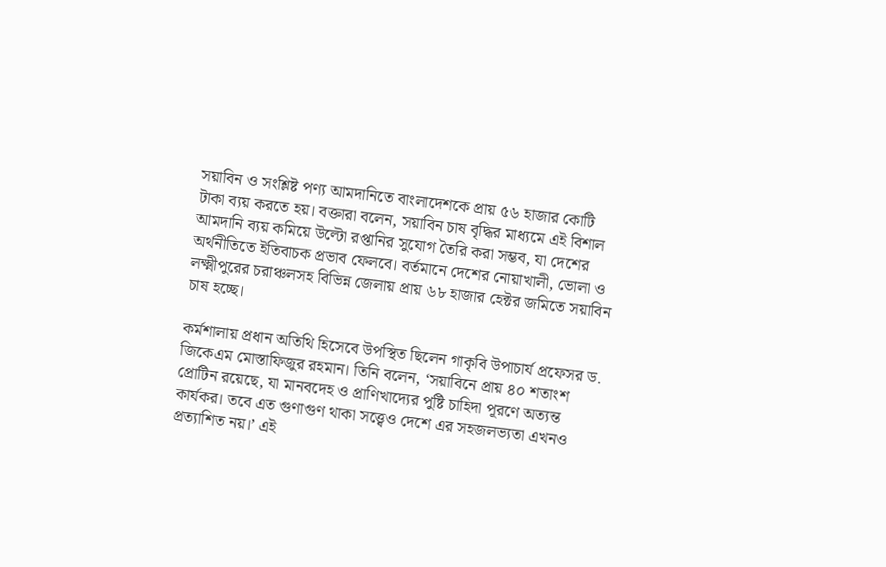সয়াবিন ও সংশ্লিষ্ট পণ্য আমদানিতে বাংলাদেশকে প্রায় ৫৬ হাজার কোটি টাকা ব্যয় করতে হয়। বক্তারা বলেন, সয়াবিন চাষ বৃদ্ধির মাধ্যমে এই বিশাল আমদানি ব্যয় কমিয়ে উল্টো রপ্তানির সুযোগ তৈরি করা সম্ভব, যা দেশের অর্থনীতিতে ইতিবাচক প্রভাব ফেলবে। বর্তমানে দেশের নোয়াখালী, ভোলা ও লক্ষ্মীপুরের চরাঞ্চলসহ বিভিন্ন জেলায় প্রায় ৬৮ হাজার হেক্টর জমিতে সয়াবিন চাষ হচ্ছে।

কর্মশালায় প্রধান অতিথি হিসেবে উপস্থিত ছিলেন গাকৃবি উপাচার্য প্রফেসর ড. জিকেএম মোস্তাফিজুর রহমান। তিনি বলেন, ‘সয়াবিনে প্রায় ৪০ শতাংশ প্রোটিন রয়েছে, যা মানবদেহ ও প্রাণিখাদ্যের পুষ্টি চাহিদা পূরণে অত্যন্ত কার্যকর। তবে এত গুণাগুণ থাকা সত্ত্বেও দেশে এর সহজলভ্যতা এখনও প্রত্যাশিত নয়।’ এই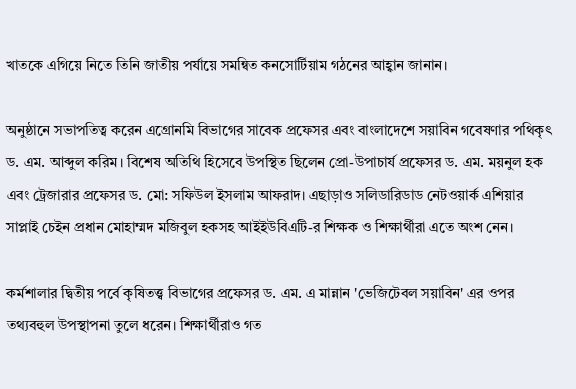খাতকে এগিয়ে নিতে তিনি জাতীয় পর্যায়ে সমন্বিত কনসোর্টিয়াম গঠনের আহ্বান জানান।

অনুষ্ঠানে সভাপতিত্ব করেন এগ্রোনমি বিভাগের সাবেক প্রফেসর এবং বাংলাদেশে সয়াবিন গবেষণার পথিকৃৎ ড. এম. আব্দুল করিম। বিশেষ অতিথি হিসেবে উপস্থিত ছিলেন প্রো-উপাচার্য প্রফেসর ড. এম. ময়নুল হক এবং ট্রেজারার প্রফেসর ড. মো: সফিউল ইসলাম আফরাদ। এছাড়াও সলিডারিডাড নেটওয়ার্ক এশিয়ার সাপ্লাই চেইন প্রধান মোহাম্মদ মজিবুল হকসহ আইইউবিএটি-র শিক্ষক ও শিক্ষার্থীরা এতে অংশ নেন।

কর্মশালার দ্বিতীয় পর্বে কৃষিতত্ত্ব বিভাগের প্রফেসর ড. এম. এ মান্নান 'ভেজিটেবল সয়াবিন' এর ওপর তথ্যবহুল উপস্থাপনা তুলে ধরেন। শিক্ষার্থীরাও গত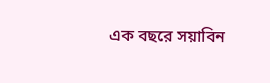এক বছরে সয়াবিন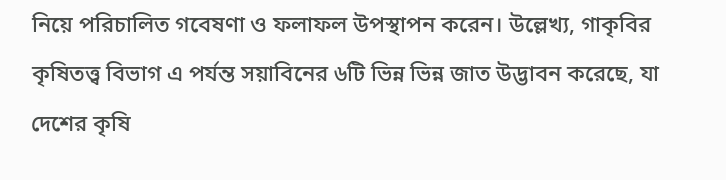নিয়ে পরিচালিত গবেষণা ও ফলাফল উপস্থাপন করেন। উল্লেখ্য, গাকৃবির কৃষিতত্ত্ব বিভাগ এ পর্যন্ত সয়াবিনের ৬টি ভিন্ন ভিন্ন জাত উদ্ভাবন করেছে, যা দেশের কৃষি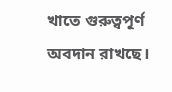খাতে গুরুত্বপূর্ণ অবদান রাখছে।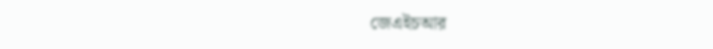জেএইচআর